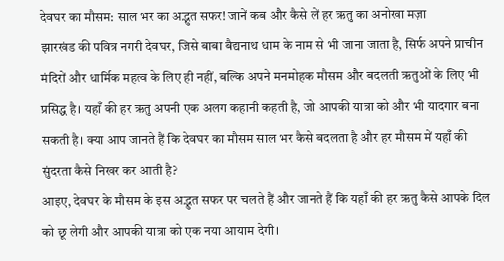देवघर का मौसम: साल भर का अद्भुत सफर! जानें कब और कैसे लें हर ऋतु का अनोखा मज़ा
झारखंड की पवित्र नगरी देवघर, जिसे बाबा बैद्यनाथ धाम के नाम से भी जाना जाता है, सिर्फ अपने प्राचीन मंदिरों और धार्मिक महत्व के लिए ही नहीं, बल्कि अपने मनमोहक मौसम और बदलती ऋतुओं के लिए भी प्रसिद्ध है। यहाँ की हर ऋतु अपनी एक अलग कहानी कहती है, जो आपकी यात्रा को और भी यादगार बना सकती है। क्या आप जानते हैं कि देवघर का मौसम साल भर कैसे बदलता है और हर मौसम में यहाँ की सुंदरता कैसे निखर कर आती है?
आइए, देवघर के मौसम के इस अद्भुत सफर पर चलते हैं और जानते हैं कि यहाँ की हर ऋतु कैसे आपके दिल को छू लेगी और आपकी यात्रा को एक नया आयाम देगी।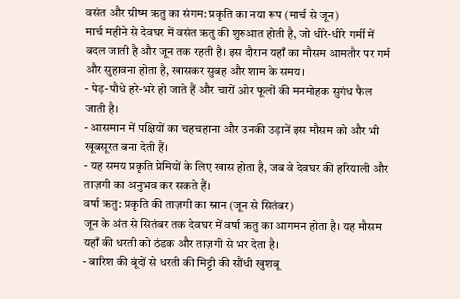वसंत और ग्रीष्म ऋतु का संगम: प्रकृति का नया रूप (मार्च से जून)
मार्च महीने से देवघर में वसंत ऋतु की शुरुआत होती है, जो धीरे-धीरे गर्मी में बदल जाती है और जून तक रहती है। इस दौरान यहाँ का मौसम आमतौर पर गर्म और सुहावना होता है, खासकर सुबह और शाम के समय।
- पेड़-पौधे हरे-भरे हो जाते हैं और चारों ओर फूलों की मनमोहक सुगंध फैल जाती है।
- आसमान में पक्षियों का चहचहाना और उनकी उड़ानें इस मौसम को और भी खूबसूरत बना देती हैं।
- यह समय प्रकृति प्रेमियों के लिए खास होता है, जब वे देवघर की हरियाली और ताज़गी का अनुभव कर सकते हैं।
वर्षा ऋतु: प्रकृति की ताज़गी का स्नान (जून से सितंबर)
जून के अंत से सितंबर तक देवघर में वर्षा ऋतु का आगमन होता है। यह मौसम यहाँ की धरती को ठंडक और ताज़गी से भर देता है।
- बारिश की बूंदों से धरती की मिट्टी की सौंधी खुशबू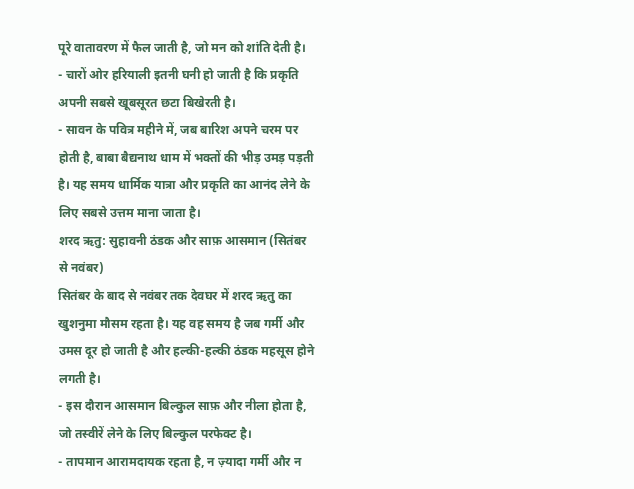पूरे वातावरण में फैल जाती है, जो मन को शांति देती है।
- चारों ओर हरियाली इतनी घनी हो जाती है कि प्रकृति अपनी सबसे खूबसूरत छटा बिखेरती है।
- सावन के पवित्र महीने में, जब बारिश अपने चरम पर होती है, बाबा बैद्यनाथ धाम में भक्तों की भीड़ उमड़ पड़ती है। यह समय धार्मिक यात्रा और प्रकृति का आनंद लेने के लिए सबसे उत्तम माना जाता है।
शरद ऋतु: सुहावनी ठंडक और साफ़ आसमान (सितंबर से नवंबर)
सितंबर के बाद से नवंबर तक देवघर में शरद ऋतु का खुशनुमा मौसम रहता है। यह वह समय है जब गर्मी और उमस दूर हो जाती है और हल्की-हल्की ठंडक महसूस होने लगती है।
- इस दौरान आसमान बिल्कुल साफ़ और नीला होता है, जो तस्वीरें लेने के लिए बिल्कुल परफेक्ट है।
- तापमान आरामदायक रहता है, न ज़्यादा गर्मी और न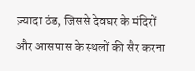ज़्यादा ठंड, जिससे देवघर के मंदिरों और आसपास के स्थलों की सैर करना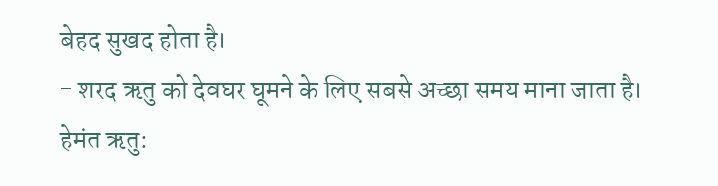बेहद सुखद होता है।
- शरद ऋतु को देवघर घूमने के लिए सबसे अच्छा समय माना जाता है।
हेमंत ऋतु: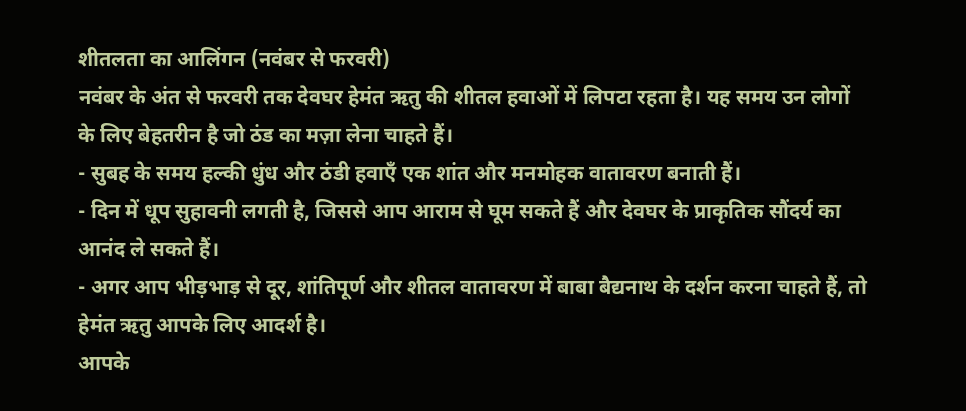शीतलता का आलिंगन (नवंबर से फरवरी)
नवंबर के अंत से फरवरी तक देवघर हेमंत ऋतु की शीतल हवाओं में लिपटा रहता है। यह समय उन लोगों के लिए बेहतरीन है जो ठंड का मज़ा लेना चाहते हैं।
- सुबह के समय हल्की धुंध और ठंडी हवाएँ एक शांत और मनमोहक वातावरण बनाती हैं।
- दिन में धूप सुहावनी लगती है, जिससे आप आराम से घूम सकते हैं और देवघर के प्राकृतिक सौंदर्य का आनंद ले सकते हैं।
- अगर आप भीड़भाड़ से दूर, शांतिपूर्ण और शीतल वातावरण में बाबा बैद्यनाथ के दर्शन करना चाहते हैं, तो हेमंत ऋतु आपके लिए आदर्श है।
आपके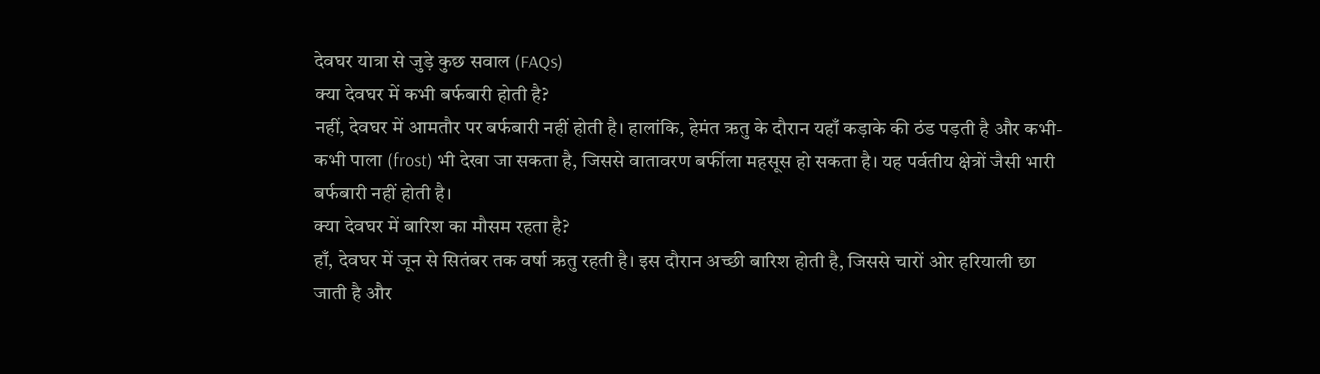देवघर यात्रा से जुड़े कुछ सवाल (FAQs)
क्या देवघर में कभी बर्फबारी होती है?
नहीं, देवघर में आमतौर पर बर्फबारी नहीं होती है। हालांकि, हेमंत ऋतु के दौरान यहाँ कड़ाके की ठंड पड़ती है और कभी-कभी पाला (frost) भी देखा जा सकता है, जिससे वातावरण बर्फीला महसूस हो सकता है। यह पर्वतीय क्षेत्रों जैसी भारी बर्फबारी नहीं होती है।
क्या देवघर में बारिश का मौसम रहता है?
हाँ, देवघर में जून से सितंबर तक वर्षा ऋतु रहती है। इस दौरान अच्छी बारिश होती है, जिससे चारों ओर हरियाली छा जाती है और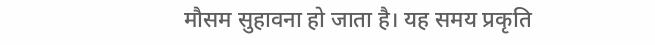मौसम सुहावना हो जाता है। यह समय प्रकृति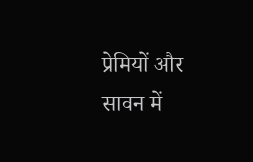प्रेमियों और सावन में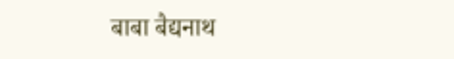बाबा बैद्यनाथ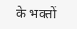के भक्तों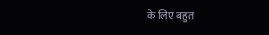के लिए बहुत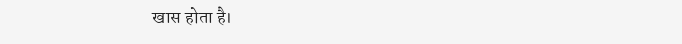खास होता है।